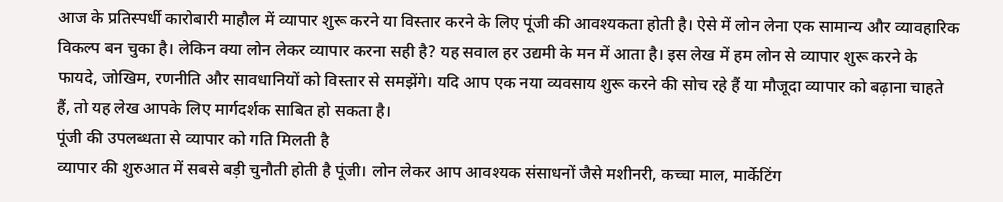आज के प्रतिस्पर्धी कारोबारी माहौल में व्यापार शुरू करने या विस्तार करने के लिए पूंजी की आवश्यकता होती है। ऐसे में लोन लेना एक सामान्य और व्यावहारिक विकल्प बन चुका है। लेकिन क्या लोन लेकर व्यापार करना सही है? यह सवाल हर उद्यमी के मन में आता है। इस लेख में हम लोन से व्यापार शुरू करने के फायदे, जोखिम, रणनीति और सावधानियों को विस्तार से समझेंगे। यदि आप एक नया व्यवसाय शुरू करने की सोच रहे हैं या मौजूदा व्यापार को बढ़ाना चाहते हैं, तो यह लेख आपके लिए मार्गदर्शक साबित हो सकता है।
पूंजी की उपलब्धता से व्यापार को गति मिलती है
व्यापार की शुरुआत में सबसे बड़ी चुनौती होती है पूंजी। लोन लेकर आप आवश्यक संसाधनों जैसे मशीनरी, कच्चा माल, मार्केटिंग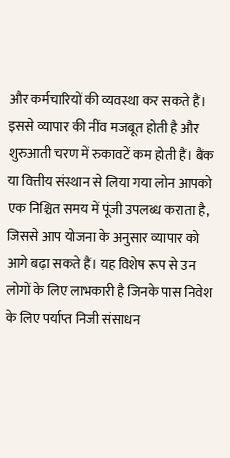और कर्मचारियों की व्यवस्था कर सकते हैं। इससे व्यापार की नींव मजबूत होती है और शुरुआती चरण में रुकावटें कम होती हैं। बैंक या वित्तीय संस्थान से लिया गया लोन आपको एक निश्चित समय में पूंजी उपलब्ध कराता है, जिससे आप योजना के अनुसार व्यापार को आगे बढ़ा सकते हैं। यह विशेष रूप से उन लोगों के लिए लाभकारी है जिनके पास निवेश के लिए पर्याप्त निजी संसाधन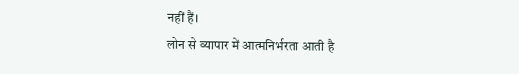नहीं हैं।
लोन से व्यापार में आत्मनिर्भरता आती है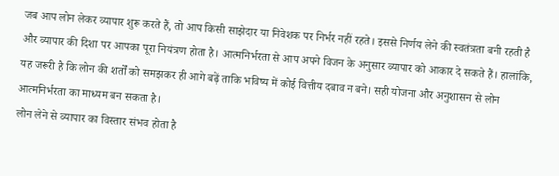जब आप लोन लेकर व्यापार शुरू करते हैं, तो आप किसी साझेदार या निवेशक पर निर्भर नहीं रहते। इससे निर्णय लेने की स्वतंत्रता बनी रहती है और व्यापार की दिशा पर आपका पूरा नियंत्रण होता है। आत्मनिर्भरता से आप अपने विजन के अनुसार व्यापार को आकार दे सकते हैं। हालांकि, यह जरूरी है कि लोन की शर्तों को समझकर ही आगे बढ़ें ताकि भविष्य में कोई वित्तीय दबाव न बने। सही योजना और अनुशासन से लोन आत्मनिर्भरता का माध्यम बन सकता है।
लोन लेने से व्यापार का विस्तार संभव होता है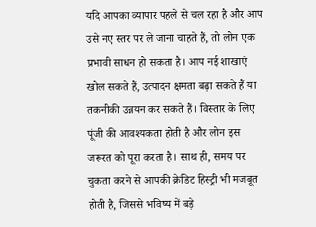यदि आपका व्यापार पहले से चल रहा है और आप उसे नए स्तर पर ले जाना चाहते हैं, तो लोन एक प्रभावी साधन हो सकता है। आप नई शाखाएं खोल सकते हैं, उत्पादन क्षमता बढ़ा सकते हैं या तकनीकी उन्नयन कर सकते हैं। विस्तार के लिए पूंजी की आवश्यकता होती है और लोन इस जरूरत को पूरा करता है। साथ ही, समय पर चुकता करने से आपकी क्रेडिट हिस्ट्री भी मजबूत होती है, जिससे भविष्य में बड़े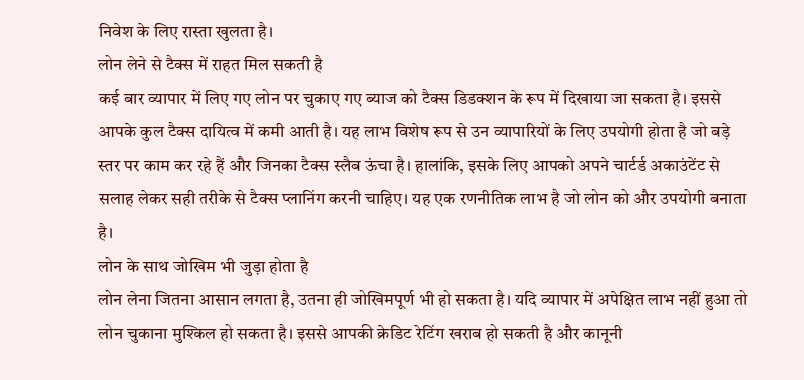निवेश के लिए रास्ता खुलता है।
लोन लेने से टैक्स में राहत मिल सकती है
कई बार व्यापार में लिए गए लोन पर चुकाए गए ब्याज को टैक्स डिडक्शन के रूप में दिखाया जा सकता है। इससे आपके कुल टैक्स दायित्व में कमी आती है। यह लाभ विशेष रूप से उन व्यापारियों के लिए उपयोगी होता है जो बड़े स्तर पर काम कर रहे हैं और जिनका टैक्स स्लैब ऊंचा है। हालांकि, इसके लिए आपको अपने चार्टर्ड अकाउंटेंट से सलाह लेकर सही तरीके से टैक्स प्लानिंग करनी चाहिए। यह एक रणनीतिक लाभ है जो लोन को और उपयोगी बनाता है।
लोन के साथ जोखिम भी जुड़ा होता है
लोन लेना जितना आसान लगता है, उतना ही जोखिमपूर्ण भी हो सकता है। यदि व्यापार में अपेक्षित लाभ नहीं हुआ तो लोन चुकाना मुश्किल हो सकता है। इससे आपकी क्रेडिट रेटिंग खराब हो सकती है और कानूनी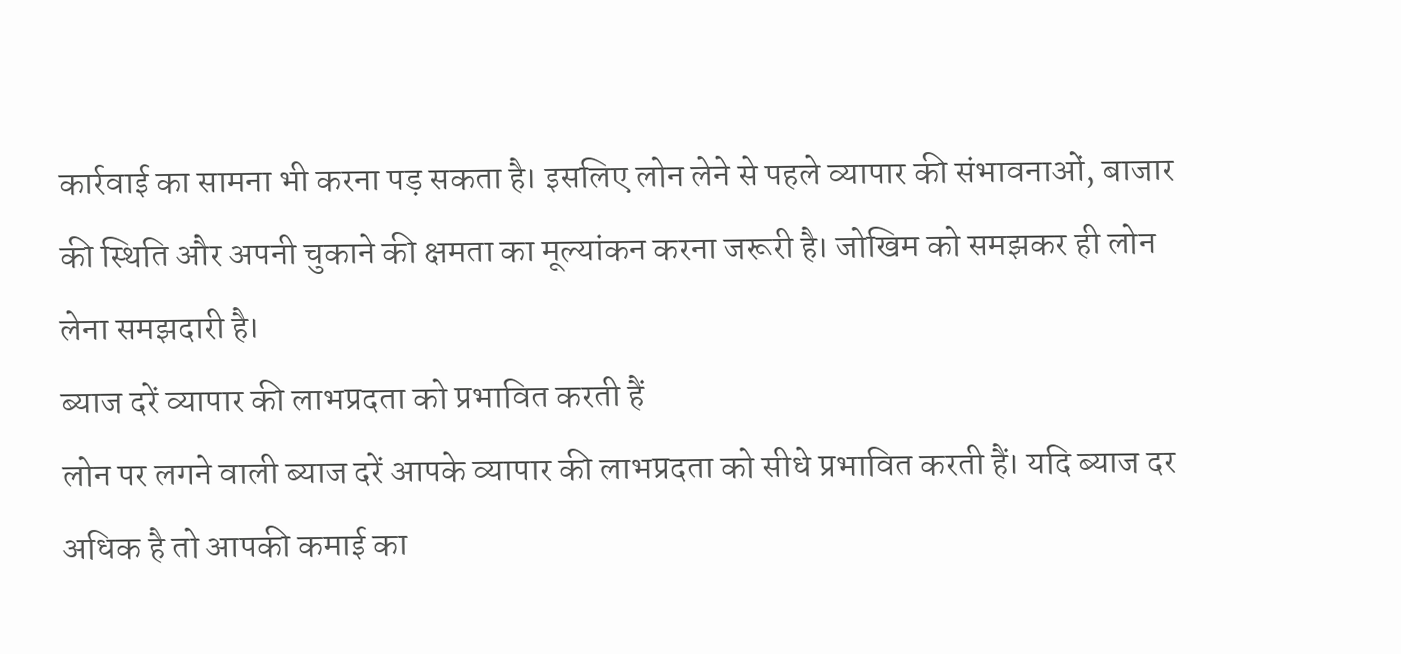कार्रवाई का सामना भी करना पड़ सकता है। इसलिए लोन लेने से पहले व्यापार की संभावनाओं, बाजार की स्थिति और अपनी चुकाने की क्षमता का मूल्यांकन करना जरूरी है। जोखिम को समझकर ही लोन लेना समझदारी है।
ब्याज दरें व्यापार की लाभप्रदता को प्रभावित करती हैं
लोन पर लगने वाली ब्याज दरें आपके व्यापार की लाभप्रदता को सीधे प्रभावित करती हैं। यदि ब्याज दर अधिक है तो आपकी कमाई का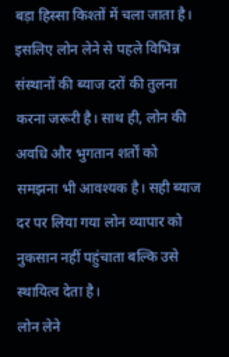बड़ा हिस्सा किश्तों में चला जाता है। इसलिए लोन लेने से पहले विभिन्न संस्थानों की ब्याज दरों की तुलना करना जरूरी है। साथ ही, लोन की अवधि और भुगतान शर्तों को समझना भी आवश्यक है। सही ब्याज दर पर लिया गया लोन व्यापार को नुकसान नहीं पहुंचाता बल्कि उसे स्थायित्व देता है।
लोन लेने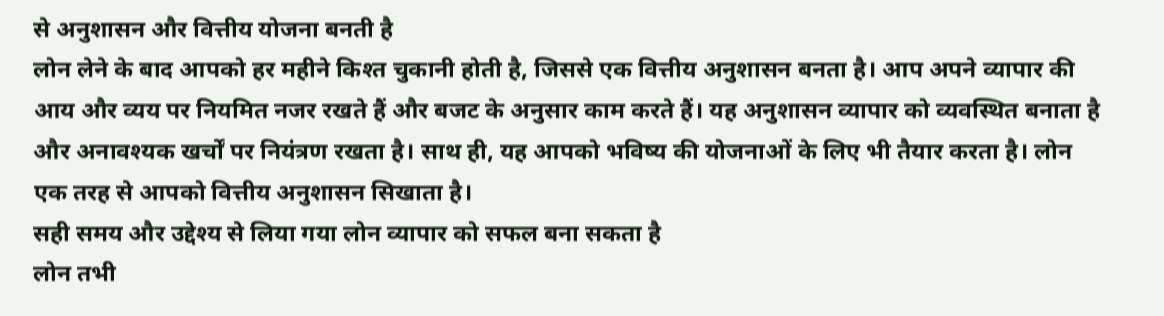से अनुशासन और वित्तीय योजना बनती है
लोन लेने के बाद आपको हर महीने किश्त चुकानी होती है, जिससे एक वित्तीय अनुशासन बनता है। आप अपने व्यापार की आय और व्यय पर नियमित नजर रखते हैं और बजट के अनुसार काम करते हैं। यह अनुशासन व्यापार को व्यवस्थित बनाता है और अनावश्यक खर्चों पर नियंत्रण रखता है। साथ ही, यह आपको भविष्य की योजनाओं के लिए भी तैयार करता है। लोन एक तरह से आपको वित्तीय अनुशासन सिखाता है।
सही समय और उद्देश्य से लिया गया लोन व्यापार को सफल बना सकता है
लोन तभी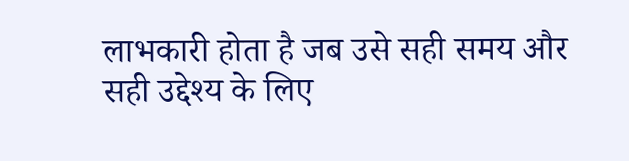लाभकारी होता है जब उसे सही समय और सही उद्देश्य के लिए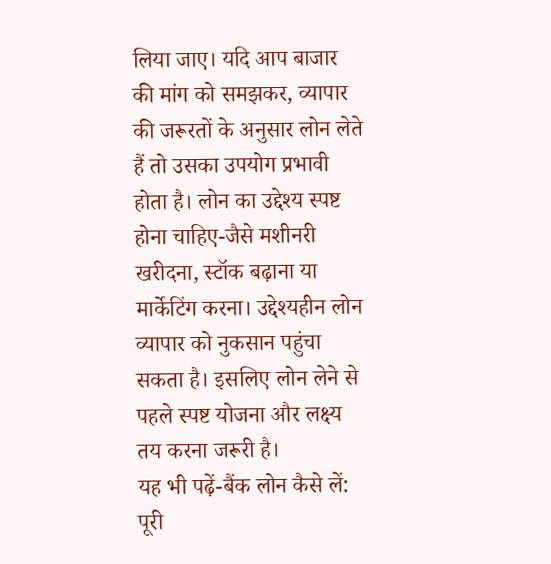लिया जाए। यदि आप बाजार की मांग को समझकर, व्यापार की जरूरतों के अनुसार लोन लेते हैं तो उसका उपयोग प्रभावी होता है। लोन का उद्देश्य स्पष्ट होना चाहिए-जैसे मशीनरी खरीदना, स्टॉक बढ़ाना या मार्केटिंग करना। उद्देश्यहीन लोन व्यापार को नुकसान पहुंचा सकता है। इसलिए लोन लेने से पहले स्पष्ट योजना और लक्ष्य तय करना जरूरी है।
यह भी पढ़ें-बैंक लोन कैसे लें: पूरी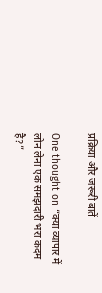प्रक्रिया और जरूरी बातें

One thought on “क्या व्यापार में लोन लेना एक समझदारी भरा कदम है?”